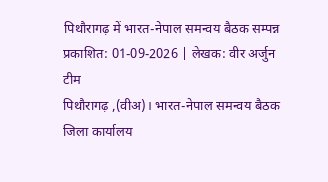पिथौरागढ़ में भारत-नेपाल समन्वय बैठक सम्पन्न
प्रकाशित: 01-09-2026 | लेखक: वीर अर्जुन टीम
पिथौरागढ़ ,(वीअ)। भारत-नेपाल समन्वय बैठक जिला कार्यालय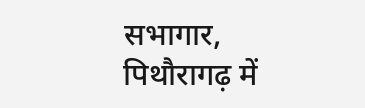सभागार, पिथौरागढ़ में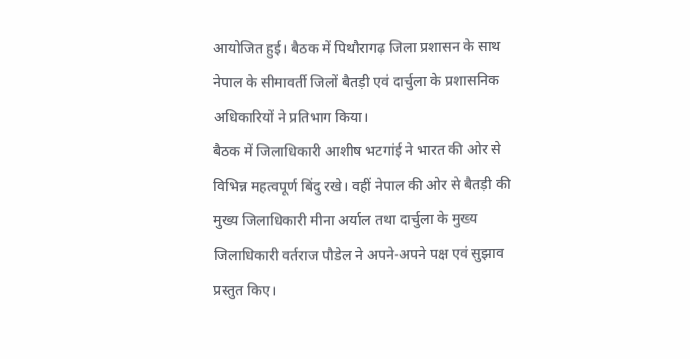आयोजित हुई। बैठक में पिथौरागढ़ जिला प्रशासन के साथ नेपाल के सीमावर्ती जिलों बैतड़ी एवं दार्चुला के प्रशासनिक अधिकारियों ने प्रतिभाग किया।
बैठक में जिलाधिकारी आशीष भटगांई ने भारत की ओर से विभिन्न महत्वपूर्ण बिंदु रखे। वहीं नेपाल की ओर से बैतड़ी की मुख्य जिलाधिकारी मीना अर्याल तथा दार्चुला के मुख्य जिलाधिकारी वर्तराज पौडेल ने अपने-अपने पक्ष एवं सुझाव प्रस्तुत किए।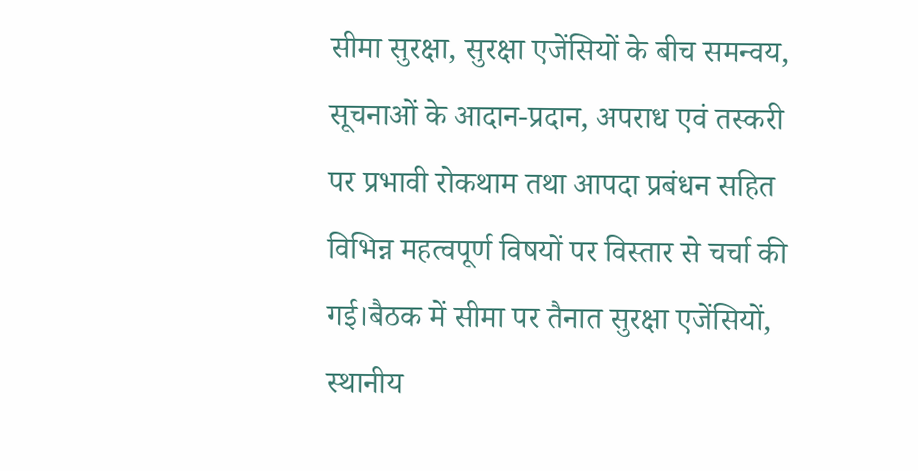सीमा सुरक्षा, सुरक्षा एजेंसियों के बीच समन्वय, सूचनाओं के आदान-प्रदान, अपराध एवं तस्करी पर प्रभावी रोकथाम तथा आपदा प्रबंधन सहित विभिन्न महत्वपूर्ण विषयों पर विस्तार से चर्चा की गई।बैठक में सीमा पर तैनात सुरक्षा एजेंसियों, स्थानीय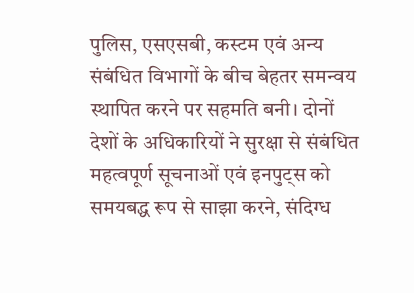पुलिस, एसएसबी, कस्टम एवं अन्य संबंधित विभागों के बीच बेहतर समन्वय स्थापित करने पर सहमति बनी। दोनों देशों के अधिकारियों ने सुरक्षा से संबंधित महत्वपूर्ण सूचनाओं एवं इनपुट्स को समयबद्ध रूप से साझा करने, संदिग्ध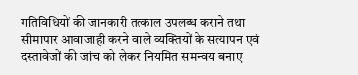गतिविधियों की जानकारी तत्काल उपलब्ध कराने तथा सीमापार आवाजाही करने वाले व्यक्तियों के सत्यापन एवं दस्तावेजों की जांच को लेकर नियमित समन्वय बनाए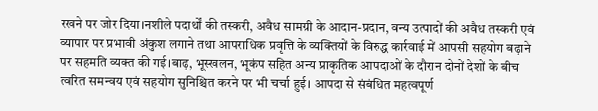रखने पर जोर दिया।नशीले पदार्थों की तस्करी, अवैध सामग्री के आदान-प्रदान, वन्य उत्पादों की अवैध तस्करी एवं व्यापार पर प्रभावी अंकुश लगाने तथा आपराधिक प्रवृत्ति के व्यक्तियों के विरुद्ध कार्रवाई में आपसी सहयोग बढ़ाने पर सहमति व्यक्त की गई।बाढ़, भूस्खलन, भूकंप सहित अन्य प्राकृतिक आपदाओं के दौरान दोनों देशों के बीच त्वरित समन्वय एवं सहयोग सुनिश्चित करने पर भी चर्चा हुई। आपदा से संबंधित महत्वपूर्ण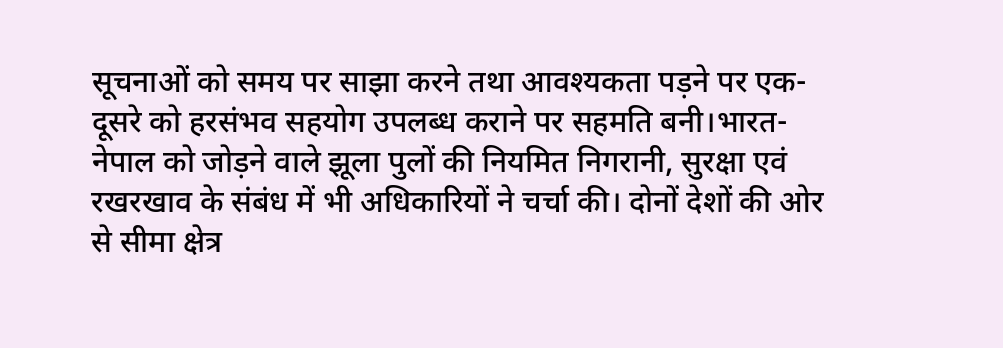सूचनाओं को समय पर साझा करने तथा आवश्यकता पड़ने पर एक-दूसरे को हरसंभव सहयोग उपलब्ध कराने पर सहमति बनी।भारत-नेपाल को जोड़ने वाले झूला पुलों की नियमित निगरानी, सुरक्षा एवं रखरखाव के संबंध में भी अधिकारियों ने चर्चा की। दोनों देशों की ओर से सीमा क्षेत्र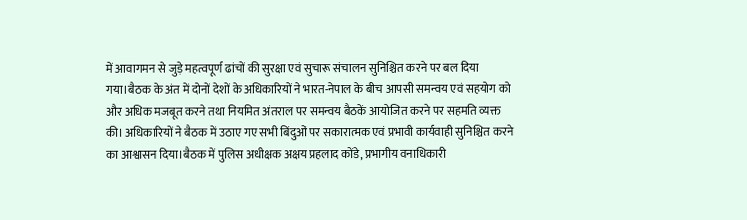में आवागमन से जुड़े महत्वपूर्ण ढांचों की सुरक्षा एवं सुचारू संचालन सुनिश्चित करने पर बल दिया गया।बैठक के अंत में दोनों देशों के अधिकारियों ने भारत-नेपाल के बीच आपसी समन्वय एवं सहयोग को और अधिक मजबूत करने तथा नियमित अंतराल पर समन्वय बैठकें आयोजित करने पर सहमति व्यक्त की। अधिकारियों ने बैठक में उठाए गए सभी बिंदुओं पर सकारात्मक एवं प्रभावी कार्यवाही सुनिश्चित करने का आश्वासन दिया।बैठक में पुलिस अधीक्षक अक्षय प्रहलाद कोंडे, प्रभागीय वनाधिकारी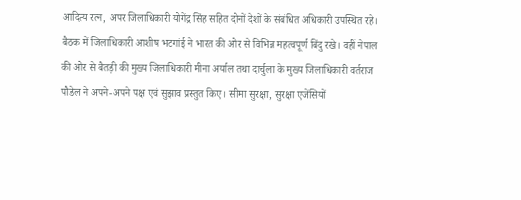आदित्य रत्न, अपर जिलाधिकारी योगेंद्र सिंह सहित दोनों देशों के संबंधित अधिकारी उपस्थित रहे।
बैठक में जिलाधिकारी आशीष भटगांई ने भारत की ओर से विभिन्न महत्वपूर्ण बिंदु रखे। वहीं नेपाल की ओर से बैतड़ी की मुख्य जिलाधिकारी मीना अर्याल तथा दार्चुला के मुख्य जिलाधिकारी वर्तराज पौडेल ने अपने-अपने पक्ष एवं सुझाव प्रस्तुत किए। सीमा सुरक्षा, सुरक्षा एजेंसियों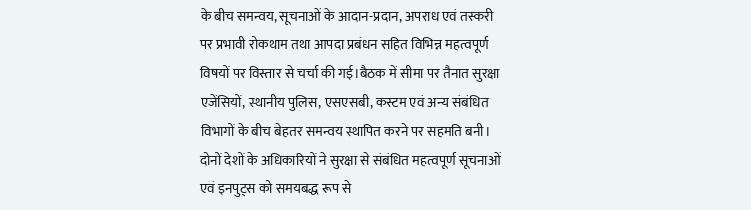के बीच समन्वय, सूचनाओं के आदान-प्रदान, अपराध एवं तस्करी पर प्रभावी रोकथाम तथा आपदा प्रबंधन सहित विभिन्न महत्वपूर्ण विषयों पर विस्तार से चर्चा की गई।बैठक में सीमा पर तैनात सुरक्षा एजेंसियों, स्थानीय पुलिस, एसएसबी, कस्टम एवं अन्य संबंधित विभागों के बीच बेहतर समन्वय स्थापित करने पर सहमति बनी। दोनों देशों के अधिकारियों ने सुरक्षा से संबंधित महत्वपूर्ण सूचनाओं एवं इनपुट्स को समयबद्ध रूप से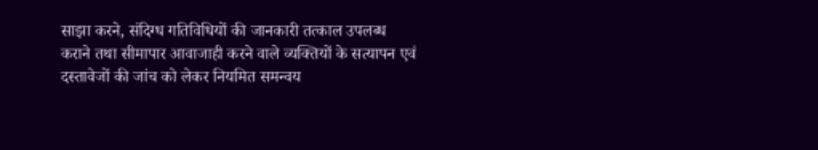साझा करने, संदिग्ध गतिविधियों की जानकारी तत्काल उपलब्ध कराने तथा सीमापार आवाजाही करने वाले व्यक्तियों के सत्यापन एवं दस्तावेजों की जांच को लेकर नियमित समन्वय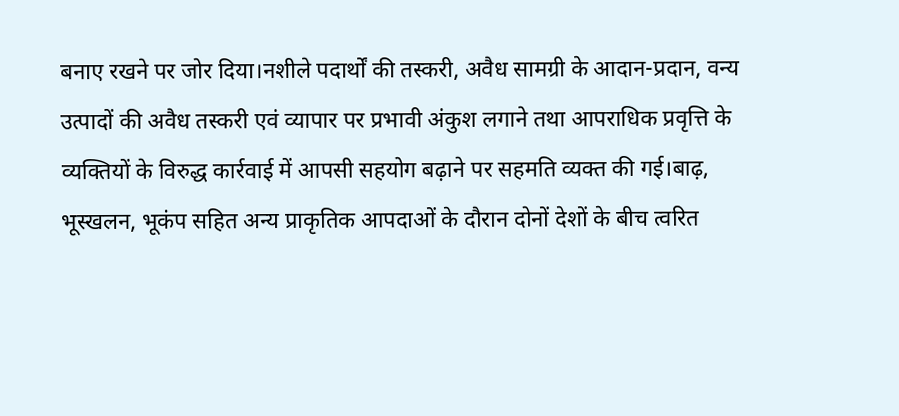बनाए रखने पर जोर दिया।नशीले पदार्थों की तस्करी, अवैध सामग्री के आदान-प्रदान, वन्य उत्पादों की अवैध तस्करी एवं व्यापार पर प्रभावी अंकुश लगाने तथा आपराधिक प्रवृत्ति के व्यक्तियों के विरुद्ध कार्रवाई में आपसी सहयोग बढ़ाने पर सहमति व्यक्त की गई।बाढ़, भूस्खलन, भूकंप सहित अन्य प्राकृतिक आपदाओं के दौरान दोनों देशों के बीच त्वरित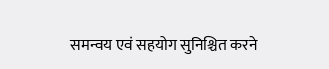समन्वय एवं सहयोग सुनिश्चित करने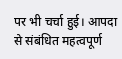पर भी चर्चा हुई। आपदा से संबंधित महत्वपूर्ण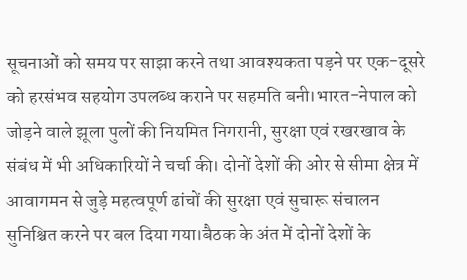सूचनाओं को समय पर साझा करने तथा आवश्यकता पड़ने पर एक-दूसरे को हरसंभव सहयोग उपलब्ध कराने पर सहमति बनी।भारत-नेपाल को जोड़ने वाले झूला पुलों की नियमित निगरानी, सुरक्षा एवं रखरखाव के संबंध में भी अधिकारियों ने चर्चा की। दोनों देशों की ओर से सीमा क्षेत्र में आवागमन से जुड़े महत्वपूर्ण ढांचों की सुरक्षा एवं सुचारू संचालन सुनिश्चित करने पर बल दिया गया।बैठक के अंत में दोनों देशों के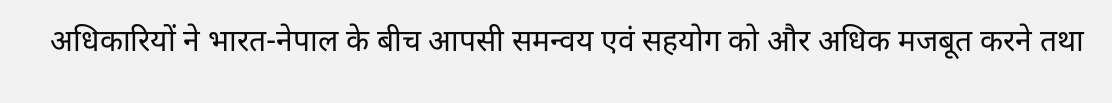अधिकारियों ने भारत-नेपाल के बीच आपसी समन्वय एवं सहयोग को और अधिक मजबूत करने तथा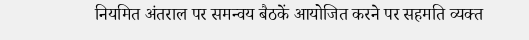नियमित अंतराल पर समन्वय बैठकें आयोजित करने पर सहमति व्यक्त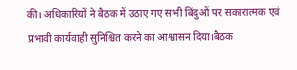की। अधिकारियों ने बैठक में उठाए गए सभी बिंदुओं पर सकारात्मक एवं प्रभावी कार्यवाही सुनिश्चित करने का आश्वासन दिया।बैठक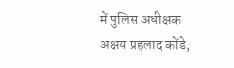में पुलिस अधीक्षक अक्षय प्रहलाद कोंडे,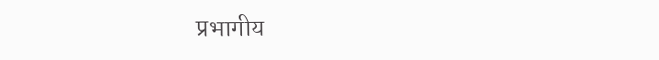प्रभागीय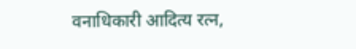वनाधिकारी आदित्य रत्न,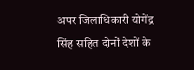अपर जिलाधिकारी योगेंद्र सिंह सहित दोनों देशों के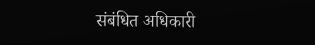संबंधित अधिकारी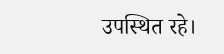उपस्थित रहे।